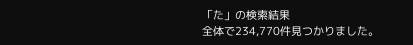「た」の検索結果
全体で234,770件見つかりました。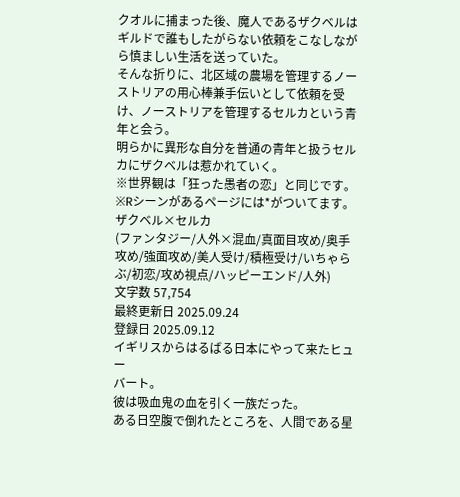クオルに捕まった後、魔人であるザクベルはギルドで誰もしたがらない依頼をこなしながら慎ましい生活を送っていた。
そんな折りに、北区域の農場を管理するノーストリアの用心棒兼手伝いとして依頼を受け、ノーストリアを管理するセルカという青年と会う。
明らかに異形な自分を普通の青年と扱うセルカにザクベルは惹かれていく。
※世界観は「狂った愚者の恋」と同じです。
※Rシーンがあるページには*がついてます。
ザクベル×セルカ
(ファンタジー/人外×混血/真面目攻め/奥手攻め/強面攻め/美人受け/積極受け/いちゃらぶ/初恋/攻め視点/ハッピーエンド/人外)
文字数 57,754
最終更新日 2025.09.24
登録日 2025.09.12
イギリスからはるばる日本にやって来たヒュー
バート。
彼は吸血鬼の血を引く一族だった。
ある日空腹で倒れたところを、人間である星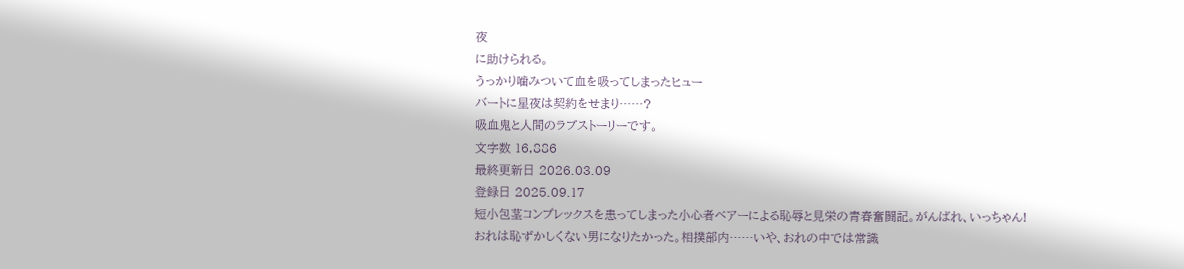夜
に助けられる。
うっかり噛みついて血を吸ってしまったヒュー
バートに星夜は契約をせまり……?
吸血鬼と人間のラブストーリーです。
文字数 16,886
最終更新日 2026.03.09
登録日 2025.09.17
短小包茎コンプレックスを患ってしまった小心者ベアーによる恥辱と見栄の青春奮闘記。がんばれ、いっちゃん!
おれは恥ずかしくない男になりたかった。相撲部内……いや、おれの中では常識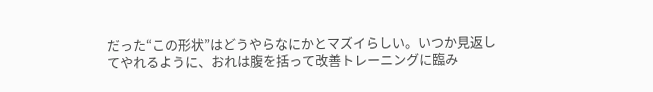だった“この形状”はどうやらなにかとマズイらしい。いつか見返してやれるように、おれは腹を括って改善トレーニングに臨み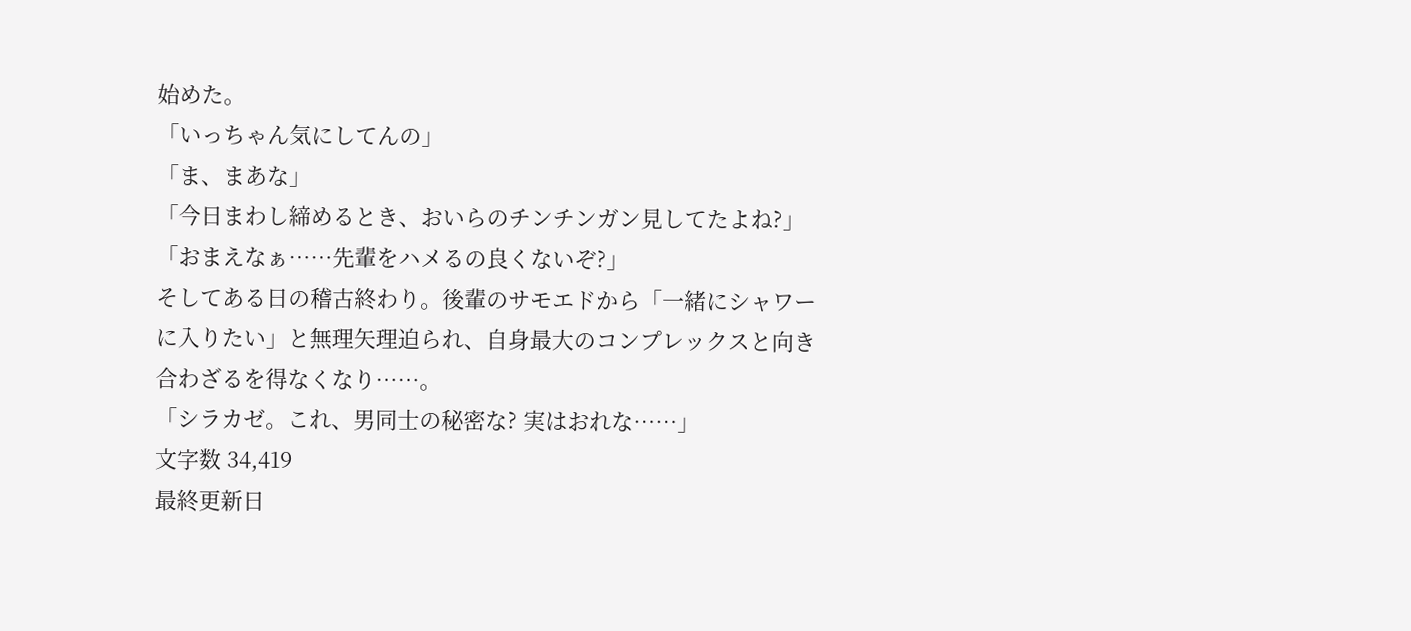始めた。
「いっちゃん気にしてんの」
「ま、まあな」
「今日まわし締めるとき、おいらのチンチンガン見してたよね?」
「おまえなぁ……先輩をハメるの良くないぞ?」
そしてある日の稽古終わり。後輩のサモエドから「一緒にシャワーに入りたい」と無理矢理迫られ、自身最大のコンプレックスと向き合わざるを得なくなり……。
「シラカゼ。これ、男同士の秘密な? 実はおれな……」
文字数 34,419
最終更新日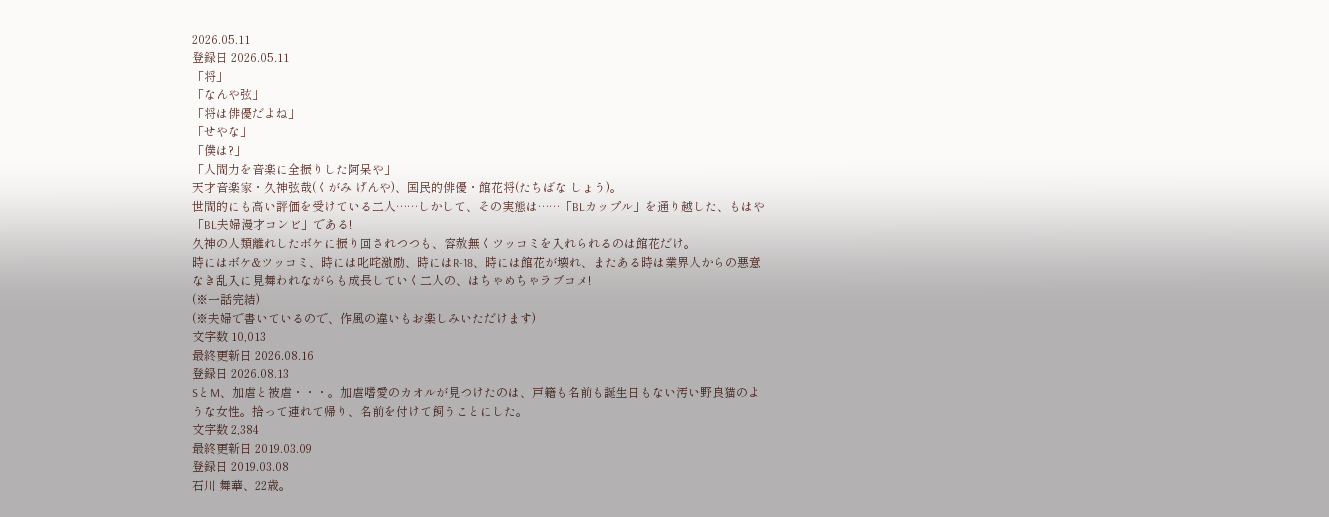2026.05.11
登録日 2026.05.11
「将」
「なんや弦」
「将は俳優だよね」
「せやな」
「僕は?」
「人間力を音楽に全振りした阿呆や」
天才音楽家・久神弦哉(くがみ げんや)、国民的俳優・館花将(たちばな しょう)。
世間的にも高い評価を受けている二人……しかして、その実態は……「BLカップル」を通り越した、もはや「BL夫婦漫才コンビ」である!
久神の人類離れしたボケに振り回されつつも、容赦無くツッコミを入れられるのは館花だけ。
時にはボケ&ツッコミ、時には叱咤激励、時にはR-18、時には館花が壊れ、またある時は業界人からの悪意なき乱入に見舞われながらも成長していく二人の、はちゃめちゃラブコメ!
(※一話完結)
(※夫婦で書いているので、作風の違いもお楽しみいただけます)
文字数 10,013
最終更新日 2026.08.16
登録日 2026.08.13
SとM、加虐と被虐・・・。加虐嗜愛のカオルが見つけたのは、戸籍も名前も誕生日もない汚い野良猫のような女性。拾って連れて帰り、名前を付けて飼うことにした。
文字数 2,384
最終更新日 2019.03.09
登録日 2019.03.08
石川 舞華、22歳。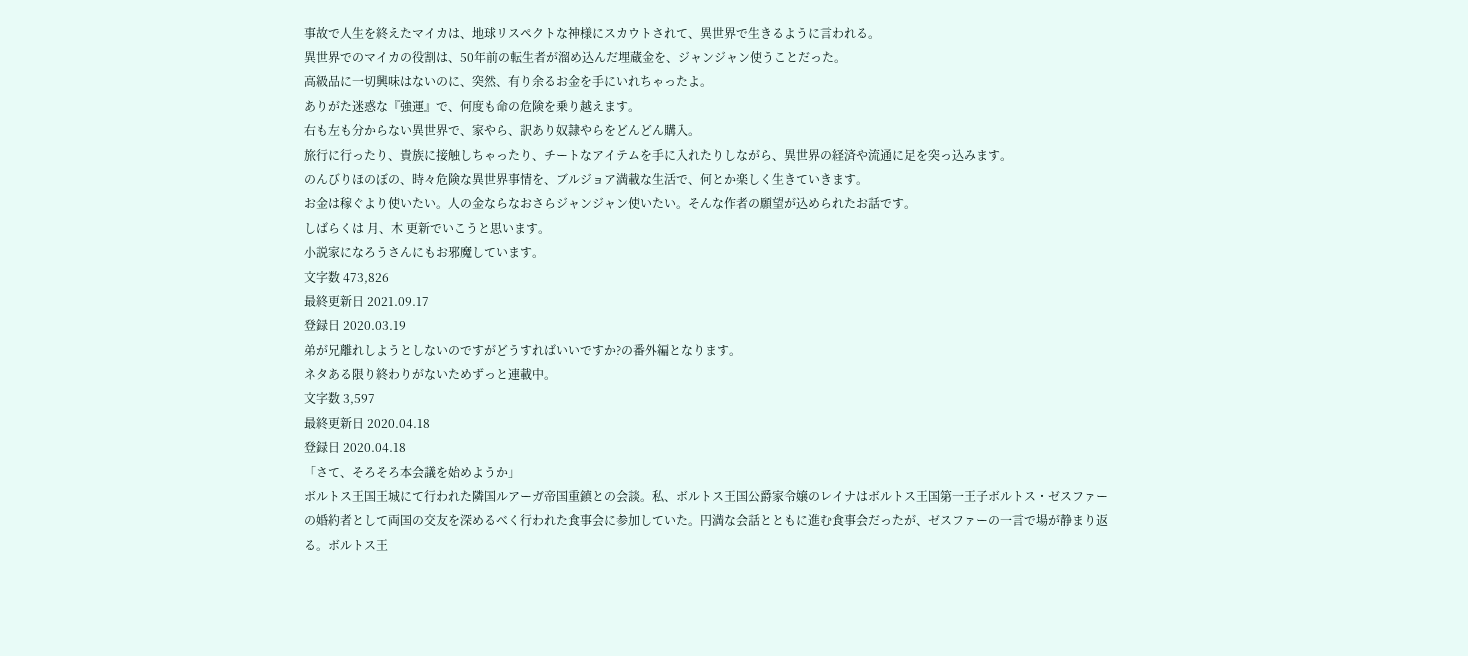事故で人生を終えたマイカは、地球リスペクトな神様にスカウトされて、異世界で生きるように言われる。
異世界でのマイカの役割は、50年前の転生者が溜め込んだ埋蔵金を、ジャンジャン使うことだった。
高級品に一切興味はないのに、突然、有り余るお金を手にいれちゃったよ。
ありがた迷惑な『強運』で、何度も命の危険を乗り越えます。
右も左も分からない異世界で、家やら、訳あり奴隷やらをどんどん購入。
旅行に行ったり、貴族に接触しちゃったり、チートなアイテムを手に入れたりしながら、異世界の経済や流通に足を突っ込みます。
のんびりほのぼの、時々危険な異世界事情を、ブルジョア満載な生活で、何とか楽しく生きていきます。
お金は稼ぐより使いたい。人の金ならなおさらジャンジャン使いたい。そんな作者の願望が込められたお話です。
しばらくは 月、木 更新でいこうと思います。
小説家になろうさんにもお邪魔しています。
文字数 473,826
最終更新日 2021.09.17
登録日 2020.03.19
弟が兄離れしようとしないのですがどうすればいいですか?の番外編となります。
ネタある限り終わりがないためずっと連載中。
文字数 3,597
最終更新日 2020.04.18
登録日 2020.04.18
「さて、そろそろ本会議を始めようか」
ボルトス王国王城にて行われた隣国ルアーガ帝国重鎮との会談。私、ボルトス王国公爵家令嬢のレイナはボルトス王国第一王子ボルトス・ゼスファーの婚約者として両国の交友を深めるべく行われた食事会に参加していた。円満な会話とともに進む食事会だったが、ゼスファーの一言で場が静まり返る。ボルトス王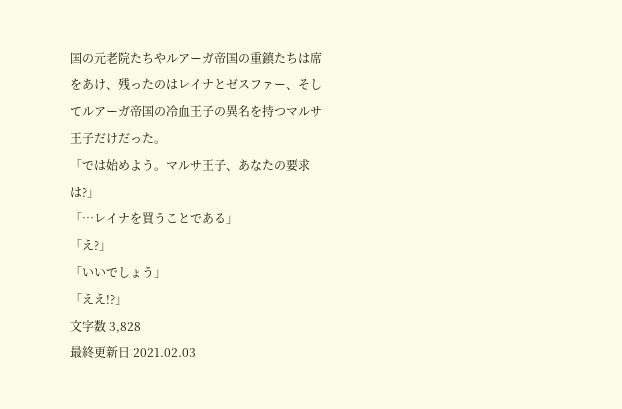国の元老院たちやルアーガ帝国の重鎮たちは席をあけ、残ったのはレイナとゼスファー、そしてルアーガ帝国の冷血王子の異名を持つマルサ王子だけだった。
「では始めよう。マルサ王子、あなたの要求は?」
「…レイナを買うことである」
「え?」
「いいでしょう」
「ええ!?」
文字数 3,828
最終更新日 2021.02.03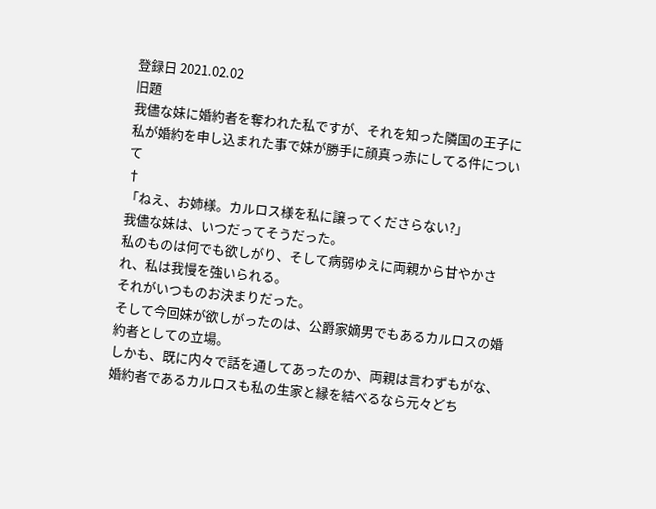登録日 2021.02.02
旧題
我儘な妹に婚約者を奪われた私ですが、それを知った隣国の王子に私が婚約を申し込まれた事で妹が勝手に顔真っ赤にしてる件について
†
「ねえ、お姉様。カルロス様を私に譲ってくださらない?」
我儘な妹は、いつだってそうだった。
私のものは何でも欲しがり、そして病弱ゆえに両親から甘やかされ、私は我慢を強いられる。
それがいつものお決まりだった。
そして今回妹が欲しがったのは、公爵家嫡男でもあるカルロスの婚約者としての立場。
しかも、既に内々で話を通してあったのか、両親は言わずもがな、婚約者であるカルロスも私の生家と縁を結べるなら元々どち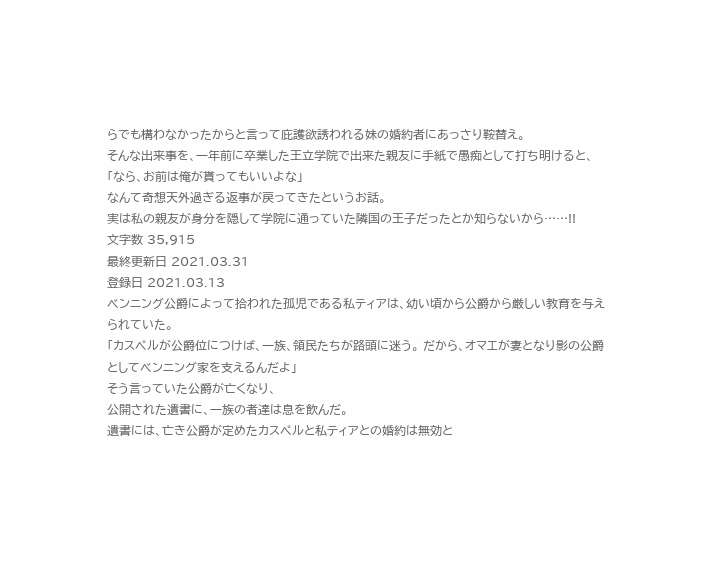らでも構わなかったからと言って庇護欲誘われる妹の婚約者にあっさり鞍替え。
そんな出来事を、一年前に卒業した王立学院で出来た親友に手紙で愚痴として打ち明けると、
「なら、お前は俺が貰ってもいいよな」
なんて奇想天外過ぎる返事が戻ってきたというお話。
実は私の親友が身分を隠して学院に通っていた隣国の王子だったとか知らないから……!!
文字数 35,915
最終更新日 2021.03.31
登録日 2021.03.13
ベンニング公爵によって拾われた孤児である私ティアは、幼い頃から公爵から厳しい教育を与えられていた。
「カスペルが公爵位につけば、一族、領民たちが路頭に迷う。 だから、オマエが妻となり影の公爵としてベンニング家を支えるんだよ」
そう言っていた公爵が亡くなり、
公開された遺書に、一族の者達は息を飲んだ。
遺書には、亡き公爵が定めたカスペルと私ティアとの婚約は無効と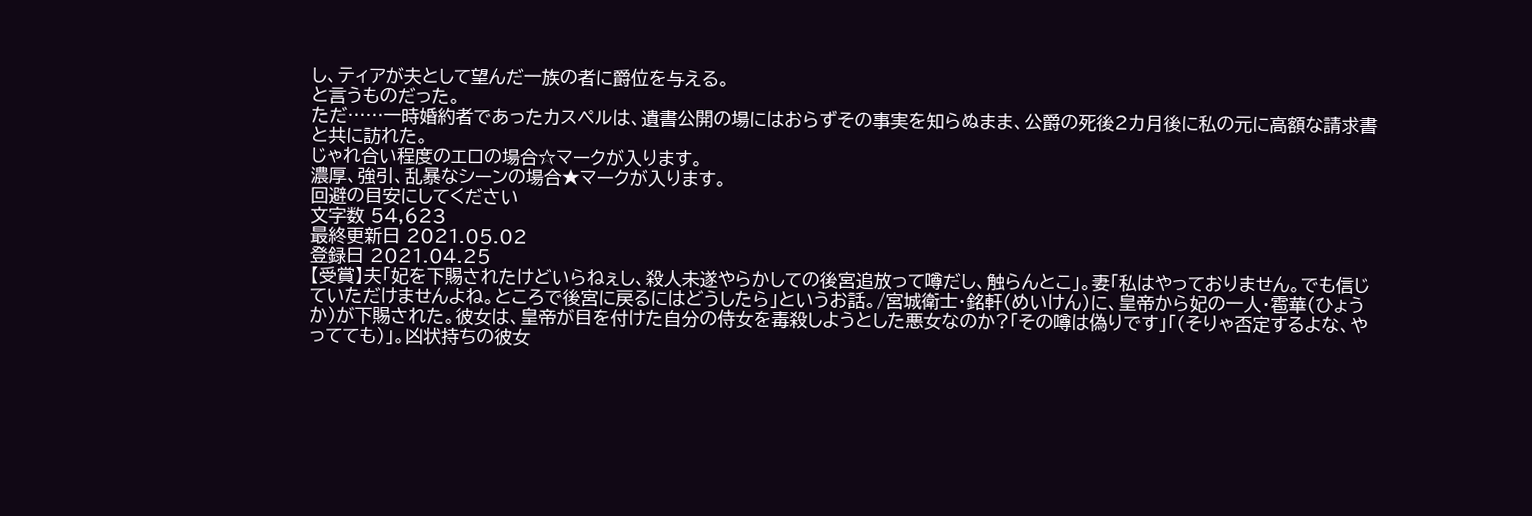し、ティアが夫として望んだ一族の者に爵位を与える。
と言うものだった。
ただ……一時婚約者であったカスペルは、遺書公開の場にはおらずその事実を知らぬまま、公爵の死後2カ月後に私の元に高額な請求書と共に訪れた。
じゃれ合い程度のエロの場合☆マークが入ります。
濃厚、強引、乱暴なシーンの場合★マークが入ります。
回避の目安にしてください
文字数 54,623
最終更新日 2021.05.02
登録日 2021.04.25
【受賞】夫「妃を下賜されたけどいらねぇし、殺人未遂やらかしての後宮追放って噂だし、触らんとこ」。妻「私はやっておりません。でも信じていただけませんよね。ところで後宮に戻るにはどうしたら」というお話。/宮城衛士・銘軒(めいけん)に、皇帝から妃の一人・雹華(ひょうか)が下賜された。彼女は、皇帝が目を付けた自分の侍女を毒殺しようとした悪女なのか?「その噂は偽りです」「(そりゃ否定するよな、やってても)」。凶状持ちの彼女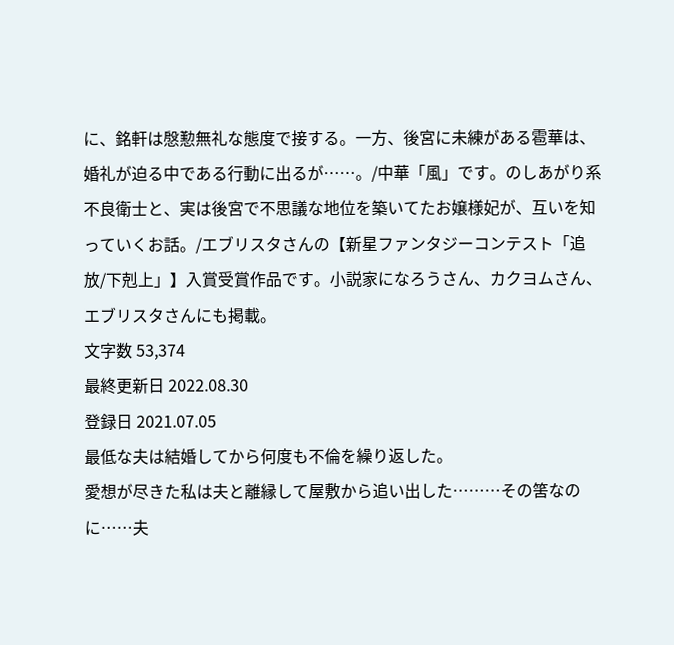に、銘軒は慇懃無礼な態度で接する。一方、後宮に未練がある雹華は、婚礼が迫る中である行動に出るが……。/中華「風」です。のしあがり系不良衛士と、実は後宮で不思議な地位を築いてたお嬢様妃が、互いを知っていくお話。/エブリスタさんの【新星ファンタジーコンテスト「追放/下剋上」】入賞受賞作品です。小説家になろうさん、カクヨムさん、エブリスタさんにも掲載。
文字数 53,374
最終更新日 2022.08.30
登録日 2021.07.05
最低な夫は結婚してから何度も不倫を繰り返した。
愛想が尽きた私は夫と離縁して屋敷から追い出した………その筈なのに……夫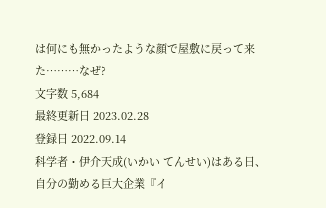は何にも無かったような顔で屋敷に戻って来た………なぜ?
文字数 5,684
最終更新日 2023.02.28
登録日 2022.09.14
科学者・伊介天成(いかい てんせい)はある日、自分の勤める巨大企業『イ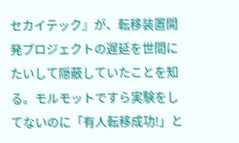セカイテック』が、転移装置開発プロジェクトの遅延を世間にたいして隠蔽していたことを知る。モルモットですら実験をしてないのに「有人転移成功!」と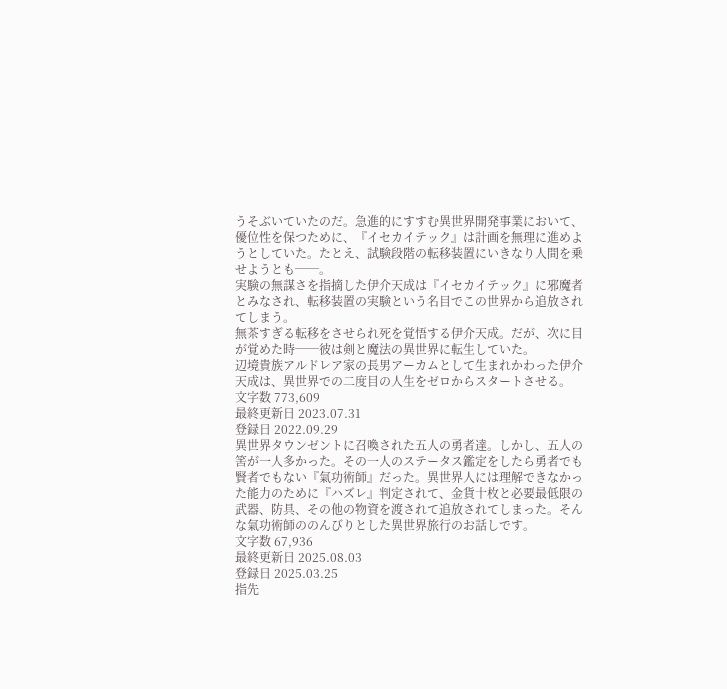うそぶいていたのだ。急進的にすすむ異世界開発事業において、優位性を保つために、『イセカイテック』は計画を無理に進めようとしていた。たとえ、試験段階の転移装置にいきなり人間を乗せようとも──。
実験の無謀さを指摘した伊介天成は『イセカイテック』に邪魔者とみなされ、転移装置の実験という名目でこの世界から追放されてしまう。
無茶すぎる転移をさせられ死を覚悟する伊介天成。だが、次に目が覚めた時──彼は剣と魔法の異世界に転生していた。
辺境貴族アルドレア家の長男アーカムとして生まれかわった伊介天成は、異世界での二度目の人生をゼロからスタートさせる。
文字数 773,609
最終更新日 2023.07.31
登録日 2022.09.29
異世界タウンゼントに召喚された五人の勇者達。しかし、五人の筈が一人多かった。その一人のステータス鑑定をしたら勇者でも賢者でもない『氣功術師』だった。異世界人には理解できなかった能力のために『ハズレ』判定されて、金貨十枚と必要最低限の武器、防具、その他の物資を渡されて追放されてしまった。そんな氣功術師ののんびりとした異世界旅行のお話しです。
文字数 67,936
最終更新日 2025.08.03
登録日 2025.03.25
指先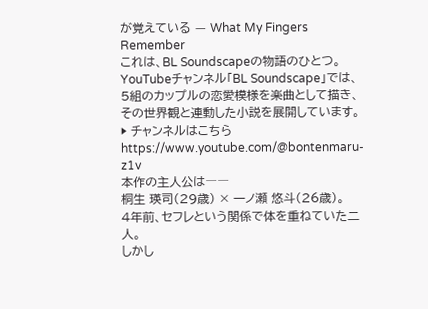が覚えている — What My Fingers Remember
これは、BL Soundscapeの物語のひとつ。
YouTubeチャンネル「BL Soundscape」では、5組のカップルの恋愛模様を楽曲として描き、その世界観と連動した小説を展開しています。
▶ チャンネルはこちら
https://www.youtube.com/@bontenmaru-z1v
本作の主人公は――
桐生 瑛司(29歳) × 一ノ瀬 悠斗(26歳)。
4年前、セフレという関係で体を重ねていた二人。
しかし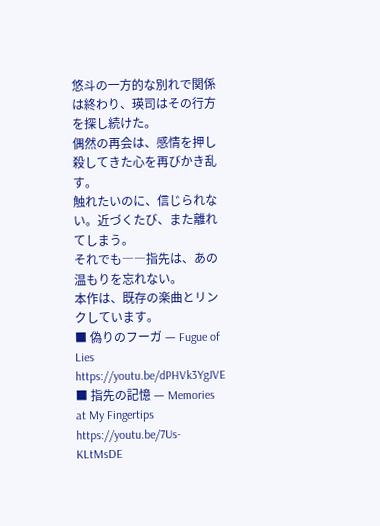悠斗の一方的な別れで関係は終わり、瑛司はその行方を探し続けた。
偶然の再会は、感情を押し殺してきた心を再びかき乱す。
触れたいのに、信じられない。近づくたび、また離れてしまう。
それでも――指先は、あの温もりを忘れない。
本作は、既存の楽曲とリンクしています。
■ 偽りのフーガ — Fugue of Lies
https://youtu.be/dPHVk3YgJVE
■ 指先の記憶 — Memories at My Fingertips
https://youtu.be/7Us-KLtMsDE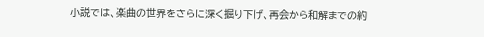小説では、楽曲の世界をさらに深く掘り下げ、再会から和解までの約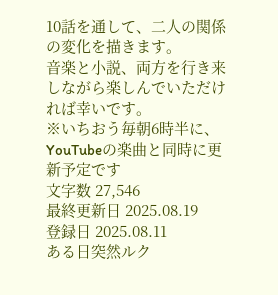10話を通して、二人の関係の変化を描きます。
音楽と小説、両方を行き来しながら楽しんでいただければ幸いです。
※いちおう毎朝6時半に、YouTubeの楽曲と同時に更新予定です
文字数 27,546
最終更新日 2025.08.19
登録日 2025.08.11
ある日突然ルク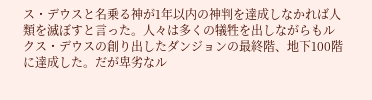ス・デウスと名乗る神が1年以内の神判を達成しなかれば人類を滅ぼすと言った。人々は多くの犠牲を出しながらもルクス・デウスの創り出したダンジョンの最終階、地下100階に達成した。だが卑劣なル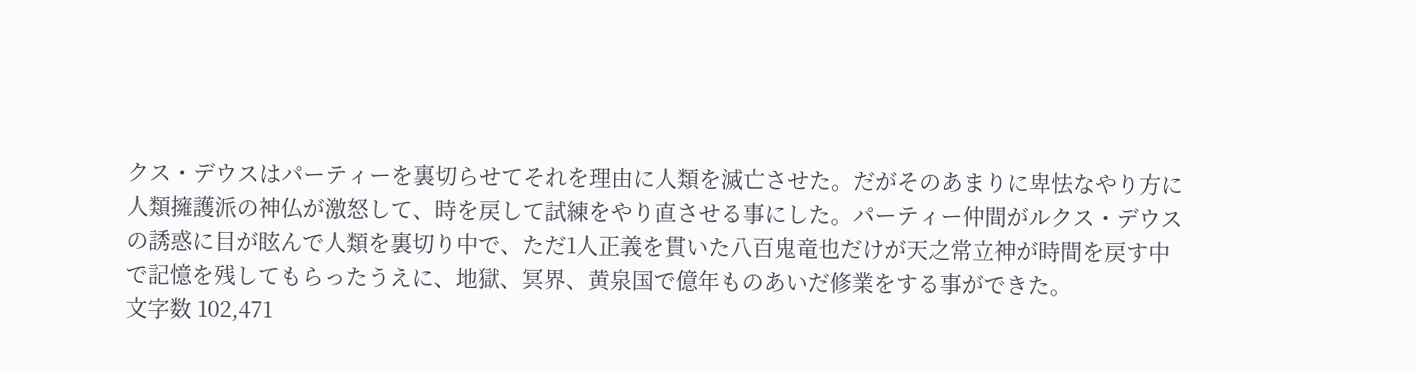クス・デウスはパーティーを裏切らせてそれを理由に人類を滅亡させた。だがそのあまりに卑怯なやり方に人類擁護派の神仏が激怒して、時を戻して試練をやり直させる事にした。パーティー仲間がルクス・デウスの誘惑に目が眩んで人類を裏切り中で、ただ1人正義を貫いた八百鬼竜也だけが天之常立神が時間を戻す中で記憶を残してもらったうえに、地獄、冥界、黄泉国で億年ものあいだ修業をする事ができた。
文字数 102,471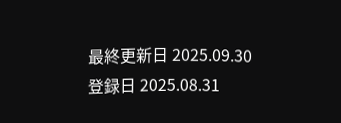最終更新日 2025.09.30
登録日 2025.08.31